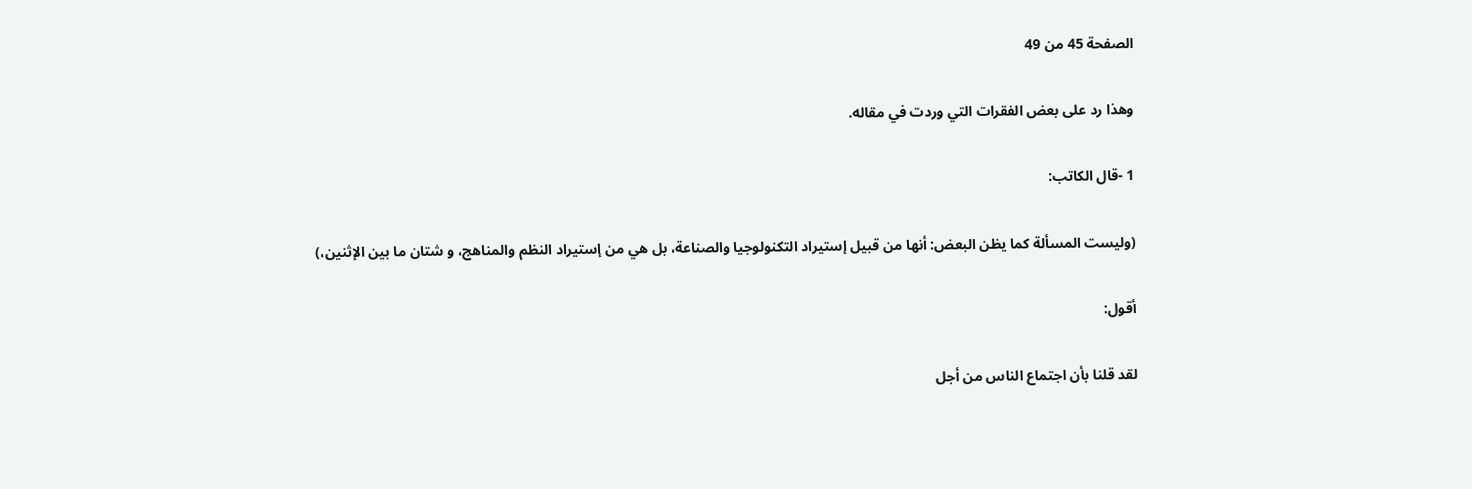الصفحة 45 من 49

وهذا رد على بعض الفقرات التي وردت في مقاله.

1 -قال الكاتب:

(وليست المسألة كما يظن البعض: أنها من قبيل إستيراد التكنولوجيا والصناعة، بل هي من إستيراد النظم والمناهج، و شتان ما بين الإثنين،)

أقول:

لقد قلنا بأن اجتماع الناس من أجل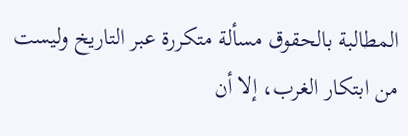المطالبة بالحقوق مسألة متكررة عبر التاريخ وليست من ابتكار الغرب، إلا أن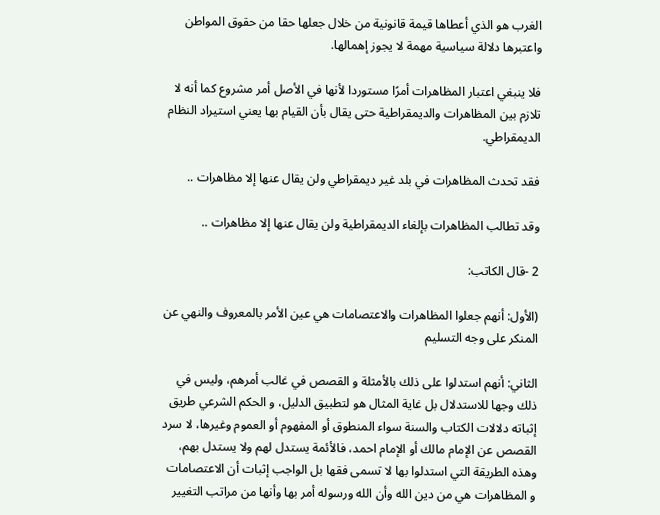الغرب هو الذي أعطاها قيمة قانونية من خلال جعلها حقا من حقوق المواطن واعتبرها دلالة سياسية مهمة لا يجوز إهمالها.

فلا ينبغي اعتبار المظاهرات أمرًا مستوردا لأنها في الأصل أمر مشروع كما أنه لا تلازم بين المظاهرات والديمقراطية حتى يقال بأن القيام بها يعني استيراد النظام الديمقراطي.

فقد تحدث المظاهرات في بلد غير ديمقراطي ولن يقال عنها إلا مظاهرات ..

وقد تطالب المظاهرات بإلغاء الديمقراطية ولن يقال عنها إلا مظاهرات ..

2 -قال الكاتب:

(الأول: أنهم جعلوا المظاهرات والاعتصامات هي عين الأمر بالمعروف والنهي عن المنكر على وجه التسليم

الثاني: أنهم استدلوا على ذلك بالأمثلة و القصص في غالب أمرهم، وليس في ذلك وجها للاستدلال بل غاية المثال هو لتطبيق الدليل، و الحكم الشرعي طريق إثباته دلالات الكتاب والسنة سواء المنطوق أو المفهوم أو العموم وغيرها، لا سرد القصص عن الإمام مالك أو الإمام احمد، فالأئمة يستدل لهم ولا يستدل بهم، وهذه الطريقة التي استدلوا بها لا تسمى فقها بل الواجب إثبات أن الاعتصامات و المظاهرات هي من دين الله وأن الله ورسوله أمر بها وأنها من مراتب التغيير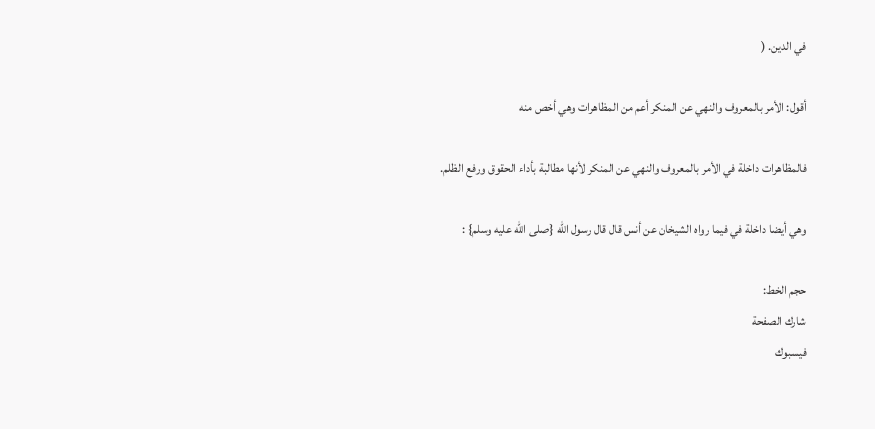في الدين. (

أقول: الأمر بالمعروف والنهي عن المنكر أعم من المظاهرات وهي أخص منه

فالمظاهرات داخلة في الأمر بالمعروف والنهي عن المنكر لأنها مطالبة بأداء الحقوق ورفع الظلم.

وهي أيضا داخلة في فيما رواه الشيخان عن أنس قال قال رسول الله {صلى الله عليه وسلم} :

حجم الخط:
شارك الصفحة
فيسبوك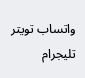واتساب تويتر تليجرام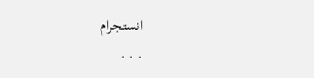انستجرام
. . .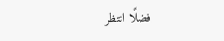فضلًا انتظر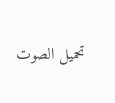تحميل الصوت